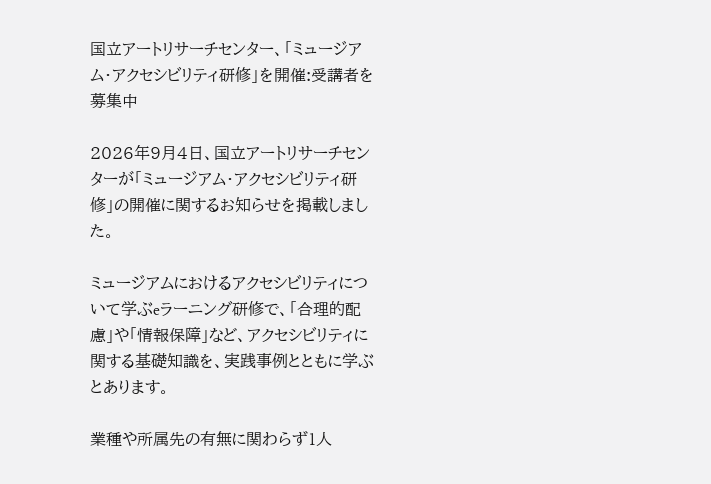国立アートリサーチセンター、「ミュージアム・アクセシビリティ研修」を開催:受講者を募集中

2026年9月4日、国立アートリサーチセンターが「ミュージアム・アクセシビリティ研修」の開催に関するお知らせを掲載しました。

ミュージアムにおけるアクセシビリティについて学ぶeラーニング研修で、「合理的配慮」や「情報保障」など、アクセシビリティに関する基礎知識を、実践事例とともに学ぶとあります。

業種や所属先の有無に関わらず1人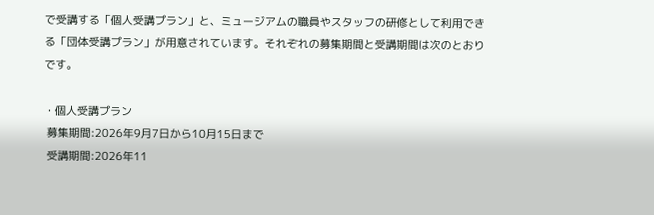で受講する「個人受講プラン」と、ミュージアムの職員やスタッフの研修として利用できる「団体受講プラン」が用意されています。それぞれの募集期間と受講期間は次のとおりです。

・個人受講プラン
 募集期間:2026年9月7日から10月15日まで
 受講期間:2026年11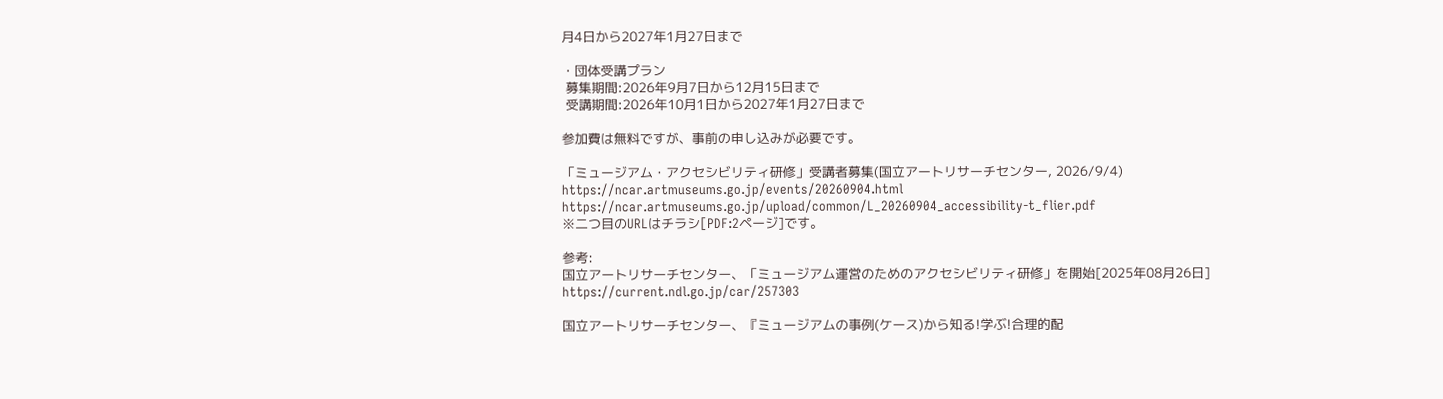月4日から2027年1月27日まで

・団体受講プラン
 募集期間:2026年9月7日から12月15日まで
 受講期間:2026年10月1日から2027年1月27日まで

参加費は無料ですが、事前の申し込みが必要です。

「ミュージアム・アクセシビリティ研修」受講者募集(国立アートリサーチセンター, 2026/9/4)
https://ncar.artmuseums.go.jp/events/20260904.html
https://ncar.artmuseums.go.jp/upload/common/L_20260904_accessibility-t_flier.pdf
※二つ目のURLはチラシ[PDF:2ページ]です。

参考:
国立アートリサーチセンター、「ミュージアム運営のためのアクセシビリティ研修」を開始[2025年08月26日]
https://current.ndl.go.jp/car/257303

国立アートリサーチセンター、『ミュージアムの事例(ケース)から知る!学ぶ!合理的配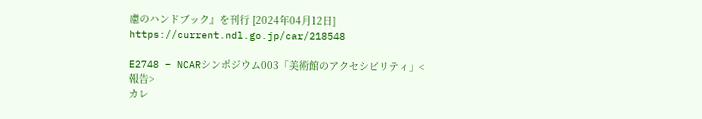慮のハンドブック』を刊行 [2024年04月12日]
https://current.ndl.go.jp/car/218548

E2748 – NCARシンポジウム003「美術館のアクセシビリティ」<報告>
カレ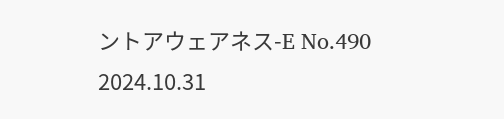ントアウェアネス-E No.490 2024.10.31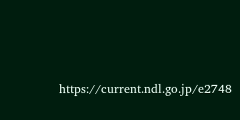https://current.ndl.go.jp/e2748